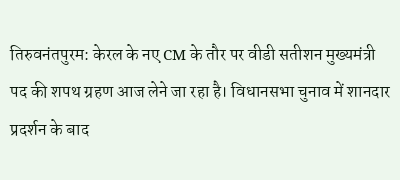तिरुवनंतपुरम: केरल के नए CM के तौर पर वीडी सतीशन मुख्यमंत्री पद की शपथ ग्रहण आज लेने जा रहा है। विधानसभा चुनाव में शानदार प्रदर्शन के बाद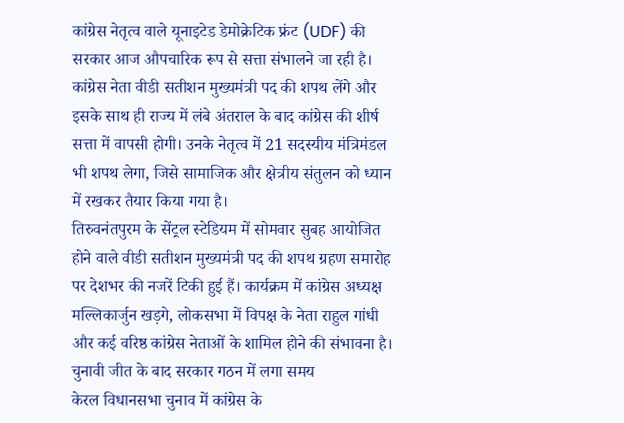कांग्रेस नेतृत्व वाले यूनाइटेड डेमोक्रेटिक फ्रंट (UDF) की सरकार आज औपचारिक रूप से सत्ता संभालने जा रही है। कांग्रेस नेता वीडी सतीशन मुख्यमंत्री पद की शपथ लेंगे और इसके साथ ही राज्य में लंबे अंतराल के बाद कांग्रेस की शीर्ष सत्ता में वापसी होगी। उनके नेतृत्व में 21 सदस्यीय मंत्रिमंडल भी शपथ लेगा, जिसे सामाजिक और क्षेत्रीय संतुलन को ध्यान में रखकर तैयार किया गया है।
तिरुवनंतपुरम के सेंट्रल स्टेडियम में सोमवार सुबह आयोजित होने वाले वीडी सतीशन मुख्यमंत्री पद की शपथ ग्रहण समारोह पर देशभर की नजरें टिकी हुई हैं। कार्यक्रम में कांग्रेस अध्यक्ष मल्लिकार्जुन खड़गे, लोकसभा में विपक्ष के नेता राहुल गांधी और कई वरिष्ठ कांग्रेस नेताओं के शामिल होने की संभावना है।
चुनावी जीत के बाद सरकार गठन में लगा समय
केरल विधानसभा चुनाव में कांग्रेस के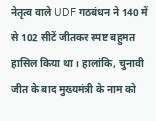नेतृत्व वाले UDF गठबंधन ने 140 में से 102 सीटें जीतकर स्पष्ट बहुमत हासिल किया था। हालांकि, चुनावी जीत के बाद मुख्यमंत्री के नाम को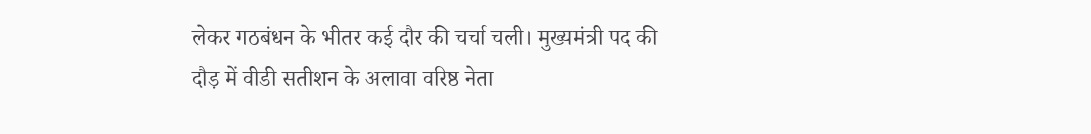लेकर गठबंधन के भीतर कई दौर की चर्चा चली। मुख्यमंत्री पद की दौड़ में वीडी सतीशन के अलावा वरिष्ठ नेता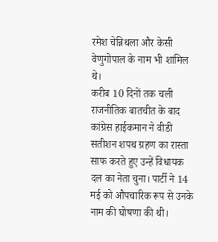रमेश चेन्निथला और केसी वेणुगोपाल के नाम भी शामिल थे।
करीब 10 दिनों तक चली राजनीतिक बातचीत के बाद कांग्रेस हाईकमान ने वीडी सतीशन शपथ ग्रहण का रास्ता साफ करते हुए उन्हें विधायक दल का नेता चुना। पार्टी ने 14 मई को औपचारिक रूप से उनके नाम की घोषणा की थी।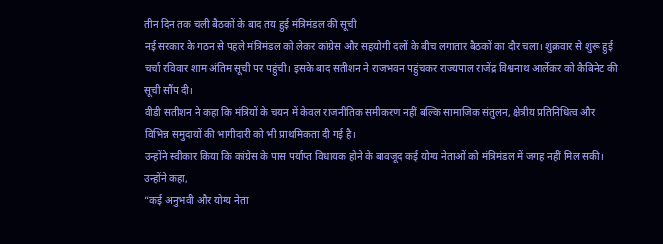तीन दिन तक चली बैठकों के बाद तय हुई मंत्रिमंडल की सूची
नई सरकार के गठन से पहले मंत्रिमंडल को लेकर कांग्रेस और सहयोगी दलों के बीच लगातार बैठकों का दौर चला। शुक्रवार से शुरू हुई चर्चा रविवार शाम अंतिम सूची पर पहुंची। इसके बाद सतीशन ने राजभवन पहुंचकर राज्यपाल राजेंद्र विश्वनाथ आर्लेकर को कैबिनेट की सूची सौंप दी।
वीडी सतीशन ने कहा कि मंत्रियों के चयन में केवल राजनीतिक समीकरण नहीं बल्कि सामाजिक संतुलन, क्षेत्रीय प्रतिनिधित्व और विभिन्न समुदायों की भागीदारी को भी प्राथमिकता दी गई है।
उन्होंने स्वीकार किया कि कांग्रेस के पास पर्याप्त विधायक होने के बावजूद कई योग्य नेताओं को मंत्रिमंडल में जगह नहीं मिल सकी।
उन्होंने कहा,
“कई अनुभवी और योग्य नेता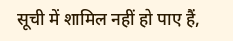सूची में शामिल नहीं हो पाए हैं,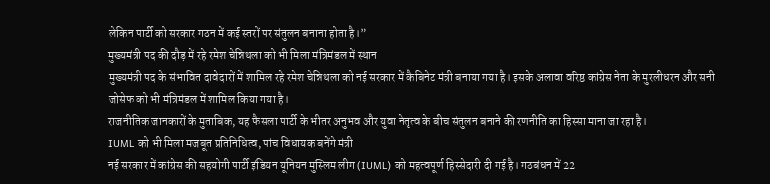लेकिन पार्टी को सरकार गठन में कई स्तरों पर संतुलन बनाना होता है।”
मुख्यमंत्री पद की दौड़ में रहे रमेश चेन्निथला को भी मिला मंत्रिमंडल में स्थान
मुख्यमंत्री पद के संभावित दावेदारों में शामिल रहे रमेश चेन्निथला को नई सरकार में कैबिनेट मंत्री बनाया गया है। इसके अलावा वरिष्ठ कांग्रेस नेता के मुरलीधरन और सनी जोसेफ को भी मंत्रिमंडल में शामिल किया गया है।
राजनीतिक जानकारों के मुताबिक, यह फैसला पार्टी के भीतर अनुभव और युवा नेतृत्व के बीच संतुलन बनाने की रणनीति का हिस्सा माना जा रहा है।
IUML को भी मिला मजबूत प्रतिनिधित्व, पांच विधायक बनेंगे मंत्री
नई सरकार में कांग्रेस की सहयोगी पार्टी इंडियन यूनियन मुस्लिम लीग (IUML) को महत्वपूर्ण हिस्सेदारी दी गई है। गठबंधन में 22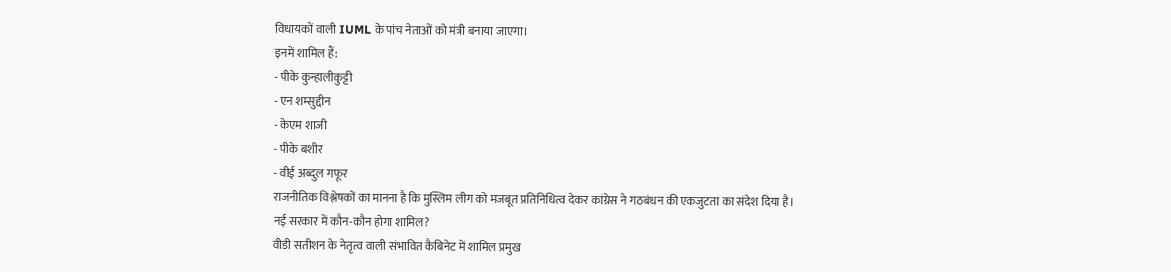विधायकों वाली IUML के पांच नेताओं को मंत्री बनाया जाएगा।
इनमें शामिल हैं:
- पीके कुन्हालीकुट्टी
- एन शम्सुद्दीन
- केएम शाजी
- पीके बशीर
- वीई अब्दुल गफूर
राजनीतिक विश्लेषकों का मानना है कि मुस्लिम लीग को मजबूत प्रतिनिधित्व देकर कांग्रेस ने गठबंधन की एकजुटता का संदेश दिया है।
नई सरकार में कौन-कौन होगा शामिल?
वीडी सतीशन के नेतृत्व वाली संभावित कैबिनेट में शामिल प्रमुख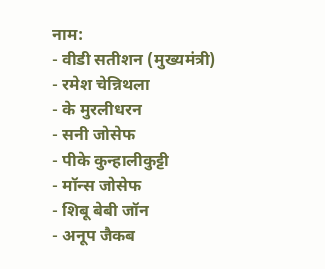नाम:
- वीडी सतीशन (मुख्यमंत्री)
- रमेश चेन्निथला
- के मुरलीधरन
- सनी जोसेफ
- पीके कुन्हालीकुट्टी
- मॉन्स जोसेफ
- शिबू बेबी जॉन
- अनूप जैकब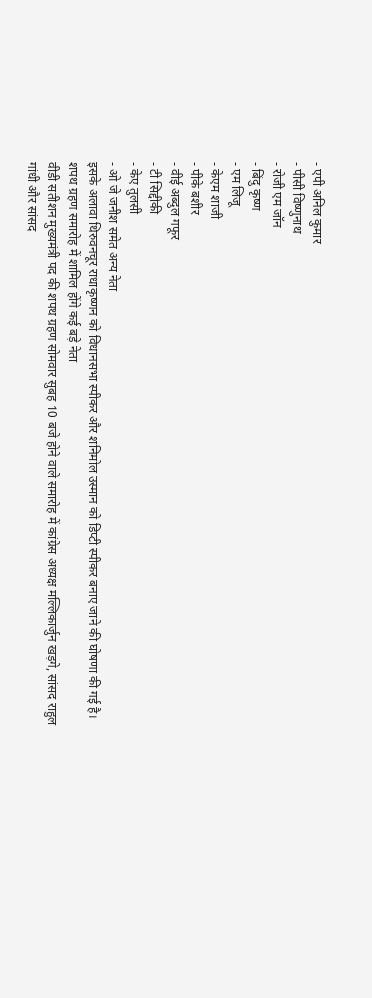- एपी अनिल कुमार
- पीसी विष्णुनाथ
- रोजी एम जॉन
- बिंदु कृष्ण
- एम लिजू
- केएम शाजी
- पीके बशीर
- वीई अब्दुल गफूर
- टी सिद्दीकी
- केए तुलसी
- ओ जे जनीश समेत अन्य नेता
इसके अलावा थिरुवनचूर राधाकृष्णन को विधानसभा स्पीकर और शनिमोल उस्मान को डिप्टी स्पीकर बनाए जाने की घोषणा की गई है।
शपथ ग्रहण समारोह में शामिल होंगे कई बड़े नेता
वीडी सतीशन मुख्यमंत्री पद की शपथ ग्रहण सोमवार सुबह 10 बजे होने वाले समारोह में कांग्रेस अध्यक्ष मल्लिकार्जुन खड़गे, सांसद राहुल गांधी और सांसद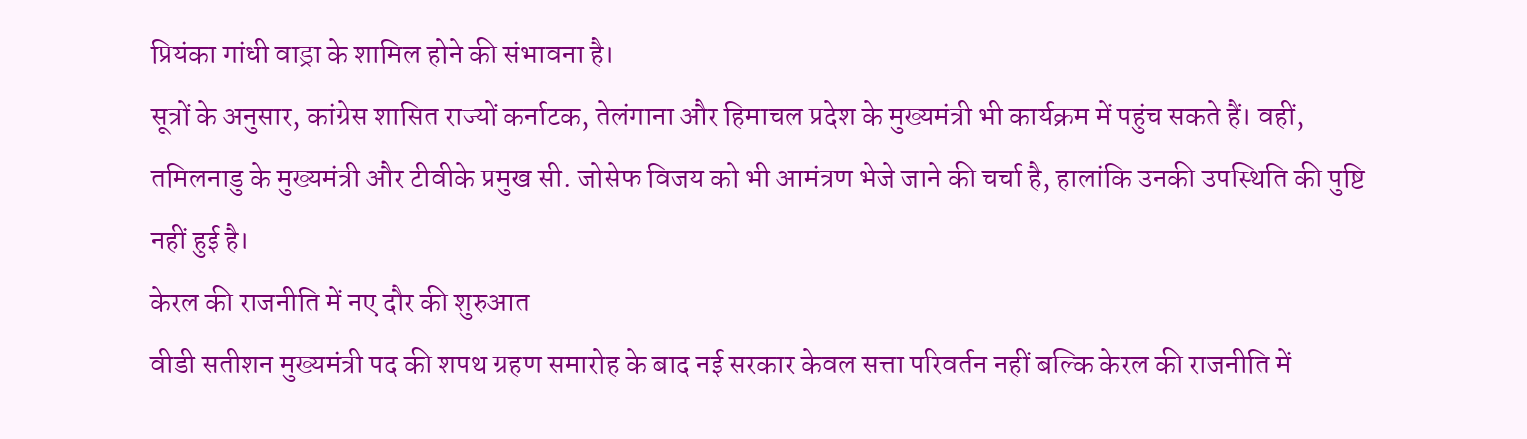प्रियंका गांधी वाड्रा के शामिल होने की संभावना है।
सूत्रों के अनुसार, कांग्रेस शासित राज्यों कर्नाटक, तेलंगाना और हिमाचल प्रदेश के मुख्यमंत्री भी कार्यक्रम में पहुंच सकते हैं। वहीं, तमिलनाडु के मुख्यमंत्री और टीवीके प्रमुख सी. जोसेफ विजय को भी आमंत्रण भेजे जाने की चर्चा है, हालांकि उनकी उपस्थिति की पुष्टि नहीं हुई है।
केरल की राजनीति में नए दौर की शुरुआत
वीडी सतीशन मुख्यमंत्री पद की शपथ ग्रहण समारोह के बाद नई सरकार केवल सत्ता परिवर्तन नहीं बल्कि केरल की राजनीति में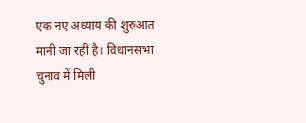एक नए अध्याय की शुरुआत मानी जा रही है। विधानसभा चुनाव में मिली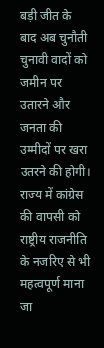बड़ी जीत के बाद अब चुनौती चुनावी वादों को जमीन पर उतारने और जनता की उम्मीदों पर खरा उतरने की होगी।
राज्य में कांग्रेस की वापसी को राष्ट्रीय राजनीति के नजरिए से भी महत्वपूर्ण माना जा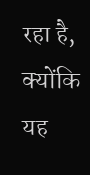रहा है, क्योंकि यह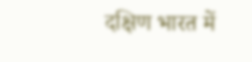दक्षिण भारत में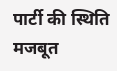पार्टी की स्थिति मजबूत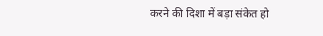करने की दिशा में बड़ा संकेत हो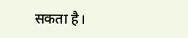सकता है।